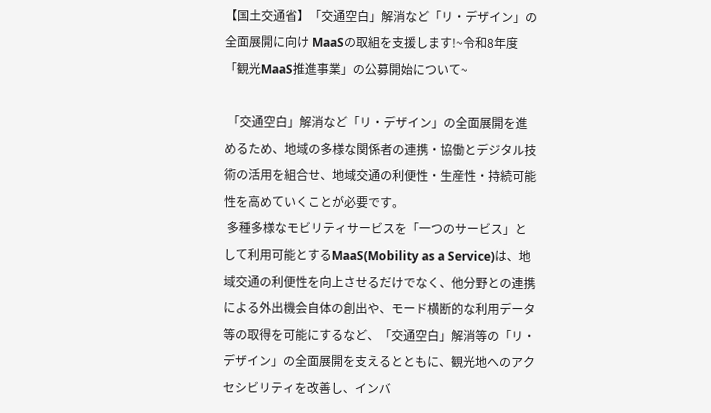【国土交通省】「交通空白」解消など「リ・デザイン」の全面展開に向け MaaSの取組を支援します!~令和8年度「観光MaaS推進事業」の公募開始について~

 「交通空白」解消など「リ・デザイン」の全面展開を進めるため、地域の多様な関係者の連携・協働とデジタル技術の活用を組合せ、地域交通の利便性・生産性・持続可能性を高めていくことが必要です。
 多種多様なモビリティサービスを「一つのサービス」として利用可能とするMaaS(Mobility as a Service)は、地域交通の利便性を向上させるだけでなく、他分野との連携による外出機会自体の創出や、モード横断的な利用データ等の取得を可能にするなど、「交通空白」解消等の「リ・デザイン」の全面展開を支えるとともに、観光地へのアクセシビリティを改善し、インバ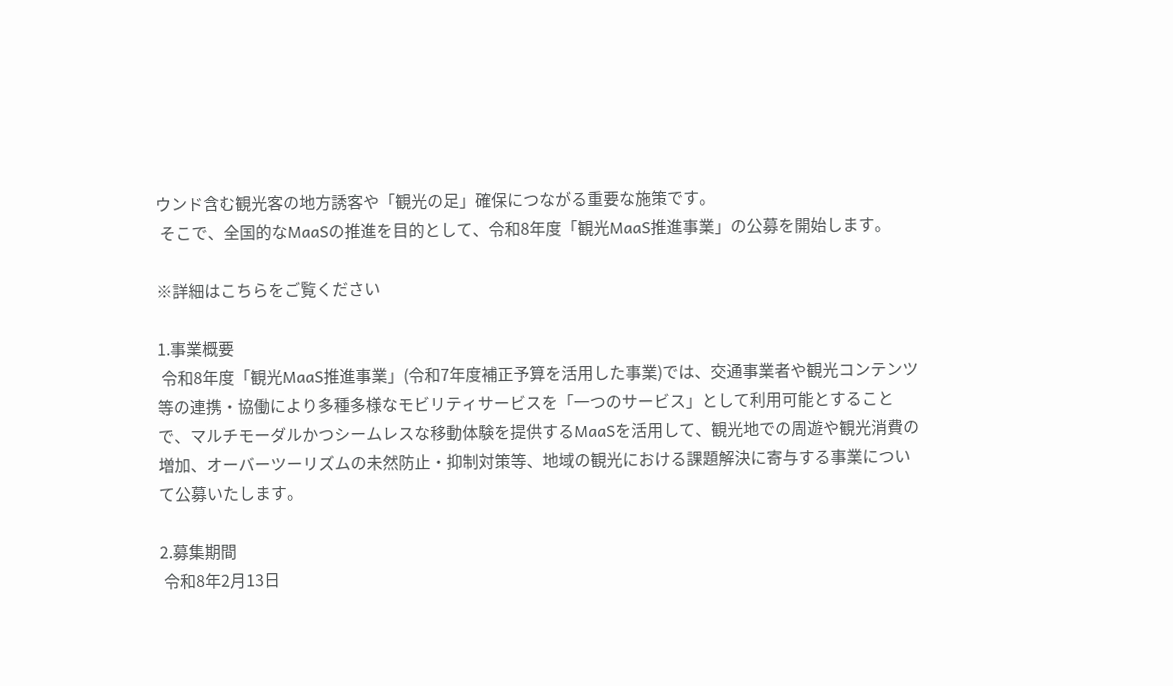ウンド含む観光客の地方誘客や「観光の足」確保につながる重要な施策です。
 そこで、全国的なMaaSの推進を目的として、令和8年度「観光MaaS推進事業」の公募を開始します。

※詳細はこちらをご覧ください

1.事業概要
 令和8年度「観光MaaS推進事業」(令和7年度補正予算を活用した事業)では、交通事業者や観光コンテンツ等の連携・協働により多種多様なモビリティサービスを「一つのサービス」として利用可能とすることで、マルチモーダルかつシームレスな移動体験を提供するMaaSを活用して、観光地での周遊や観光消費の増加、オーバーツーリズムの未然防止・抑制対策等、地域の観光における課題解決に寄与する事業について公募いたします。

2.募集期間
 令和8年2月13日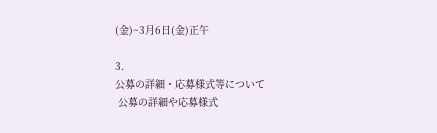(金)~3月6日(金)正午

3.
公募の詳細・応募様式等について
 公募の詳細や応募様式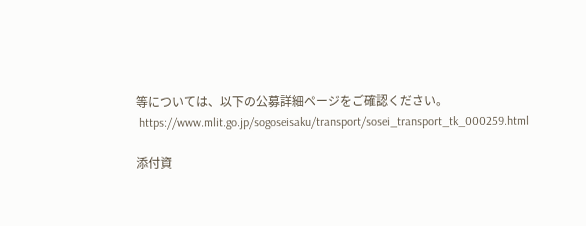等については、以下の公募詳細ページをご確認ください。
 https://www.mlit.go.jp/sogoseisaku/transport/sosei_transport_tk_000259.html

添付資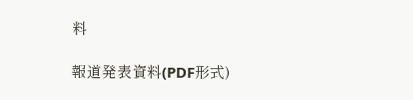料

報道発表資料(PDF形式)